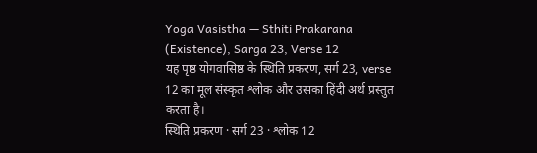Yoga Vasistha — Sthiti Prakarana (Existence), Sarga 23, Verse 12
यह पृष्ठ योगवासिष्ठ के स्थिति प्रकरण, सर्ग 23, verse 12 का मूल संस्कृत श्लोक और उसका हिंदी अर्थ प्रस्तुत करता है।
स्थिति प्रकरण · सर्ग 23 · श्लोक 12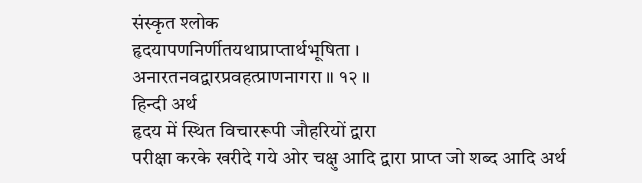संस्कृत श्लोक
हृदयापणनिर्णीतयथाप्राप्तार्थभूषिता ।
अनारतनवद्वारप्रवहत्प्राणनागरा ॥ १२ ॥
हिन्दी अर्थ
हृदय में स्थित विचाररूपी जौहरियों द्वारा
परीक्षा करके खरीदे गये ओर चक्षु आदि द्वारा प्राप्त जो शब्द आदि अर्थ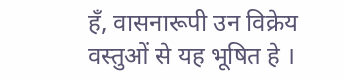हँ, वासनारूपी उन विक्रेय
वस्तुओं से यह भूषित हे ।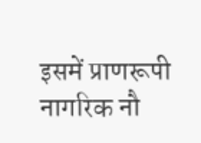इसमें प्राणरूपी नागरिक नौ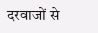दरवाजों से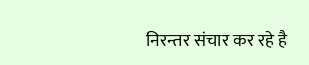निरन्तर संचार कर रहे है